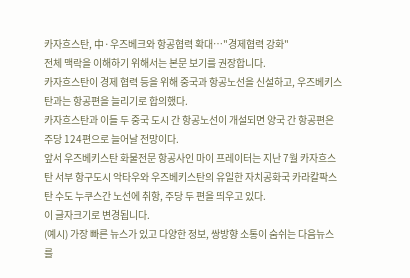카자흐스탄, 中·우즈베크와 항공협력 확대…"경제협력 강화"
전체 맥락을 이해하기 위해서는 본문 보기를 권장합니다.
카자흐스탄이 경제 협력 등을 위해 중국과 항공노선을 신설하고, 우즈베키스탄과는 항공편을 늘리기로 합의했다.
카자흐스탄과 이들 두 중국 도시 간 항공노선이 개설되면 양국 간 항공편은 주당 124편으로 늘어날 전망이다.
앞서 우즈베키스탄 화물전문 항공사인 마이 프레이터는 지난 7월 카자흐스탄 서부 항구도시 악타우와 우즈베키스탄의 유일한 자치공화국 카라칼팍스탄 수도 누쿠스간 노선에 취항, 주당 두 편을 띄우고 있다.
이 글자크기로 변경됩니다.
(예시) 가장 빠른 뉴스가 있고 다양한 정보, 쌍방향 소통이 숨쉬는 다음뉴스를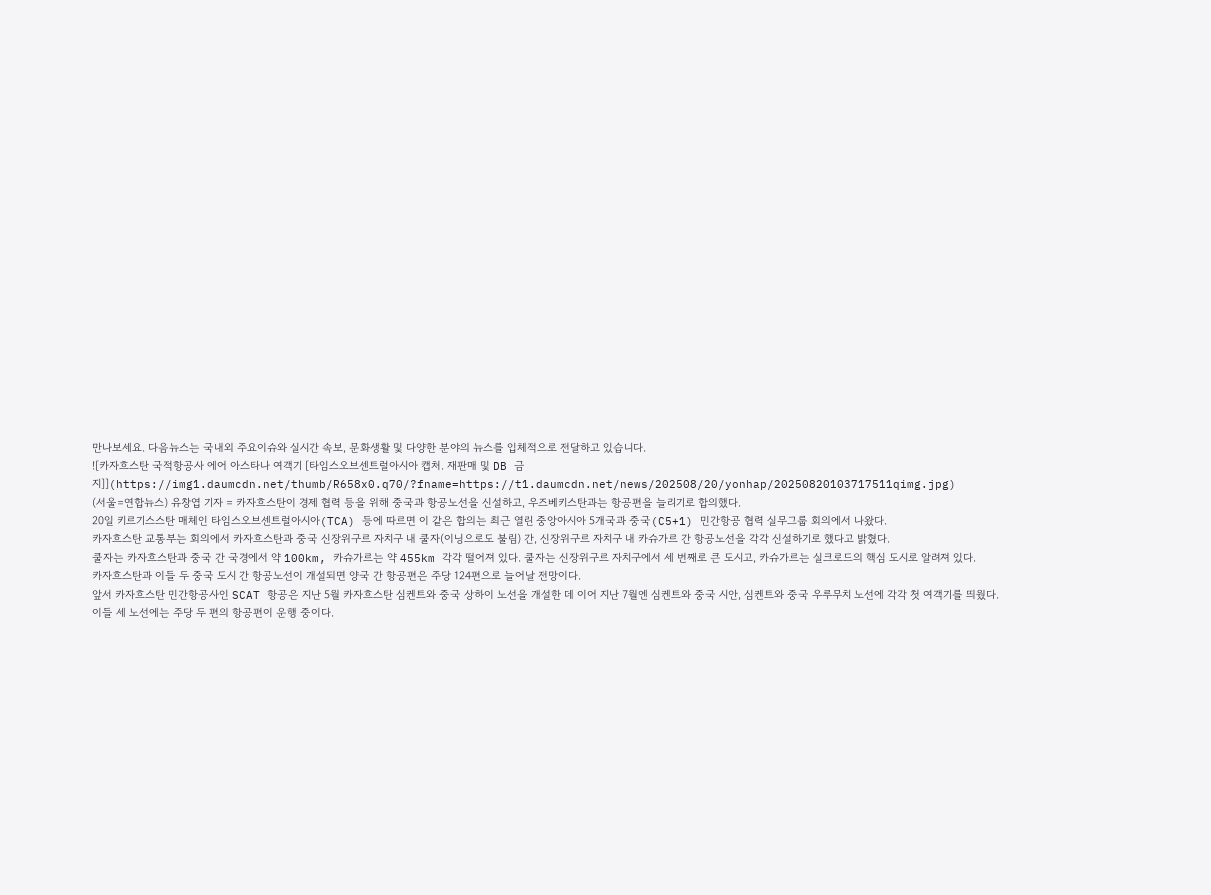만나보세요. 다음뉴스는 국내외 주요이슈와 실시간 속보, 문화생활 및 다양한 분야의 뉴스를 입체적으로 전달하고 있습니다.
![카자흐스탄 국적항공사 에어 아스타나 여객기 [타임스오브센트럴아시아 캡처. 재판매 및 DB 금지]](https://img1.daumcdn.net/thumb/R658x0.q70/?fname=https://t1.daumcdn.net/news/202508/20/yonhap/20250820103717511qimg.jpg)
(서울=연합뉴스) 유창엽 기자 = 카자흐스탄이 경제 협력 등을 위해 중국과 항공노선을 신설하고, 우즈베키스탄과는 항공편을 늘리기로 합의했다.
20일 키르기스스탄 매체인 타임스오브센트럴아시아(TCA) 등에 따르면 이 같은 합의는 최근 열린 중앙아시아 5개국과 중국(C5+1) 민간항공 협력 실무그룹 회의에서 나왔다.
카자흐스탄 교통부는 회의에서 카자흐스탄과 중국 신장위구르 자치구 내 쿨자(이닝으로도 불림) 간, 신장위구르 자치구 내 카슈가르 간 항공노선을 각각 신설하기로 했다고 밝혔다.
쿨자는 카자흐스탄과 중국 간 국경에서 약 100km, 카슈가르는 약 455km 각각 떨어져 있다. 쿨자는 신장위구르 자치구에서 세 번째로 큰 도시고, 카슈가르는 실크로드의 핵심 도시로 알려져 있다.
카자흐스탄과 이들 두 중국 도시 간 항공노선이 개설되면 양국 간 항공편은 주당 124편으로 늘어날 전망이다.
앞서 카자흐스탄 민간항공사인 SCAT 항공은 지난 5월 카자흐스탄 심켄트와 중국 상하이 노선을 개설한 데 이어 지난 7월엔 심켄트와 중국 시안, 심켄트와 중국 우루무치 노선에 각각 첫 여객기를 띄웠다.
이들 세 노선에는 주당 두 편의 항공편이 운행 중이다.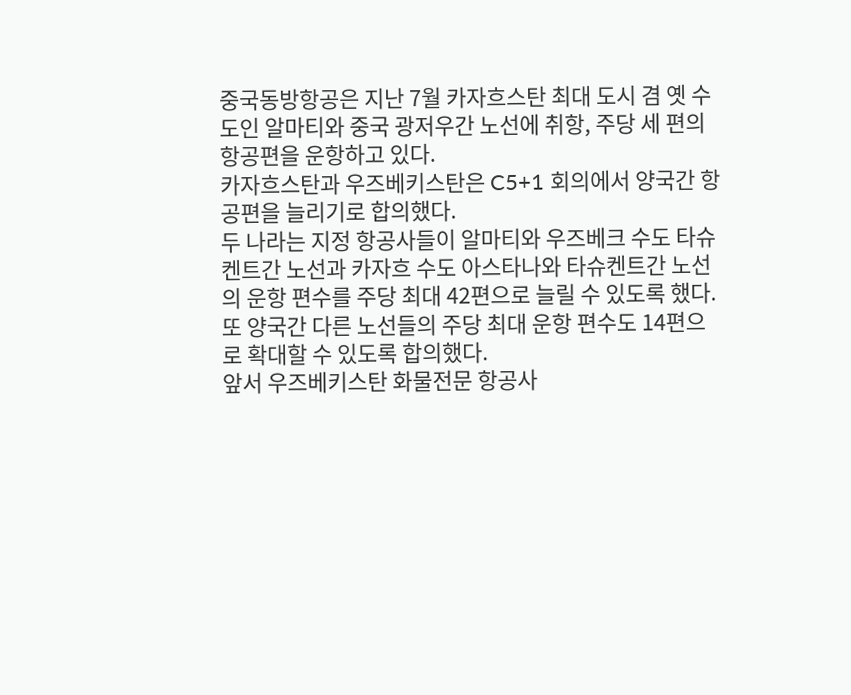중국동방항공은 지난 7월 카자흐스탄 최대 도시 겸 옛 수도인 알마티와 중국 광저우간 노선에 취항, 주당 세 편의 항공편을 운항하고 있다.
카자흐스탄과 우즈베키스탄은 C5+1 회의에서 양국간 항공편을 늘리기로 합의했다.
두 나라는 지정 항공사들이 알마티와 우즈베크 수도 타슈켄트간 노선과 카자흐 수도 아스타나와 타슈켄트간 노선의 운항 편수를 주당 최대 42편으로 늘릴 수 있도록 했다.
또 양국간 다른 노선들의 주당 최대 운항 편수도 14편으로 확대할 수 있도록 합의했다.
앞서 우즈베키스탄 화물전문 항공사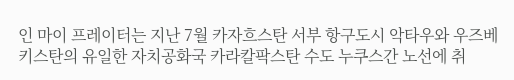인 마이 프레이터는 지난 7월 카자흐스탄 서부 항구도시 악타우와 우즈베키스탄의 유일한 자치공화국 카라칼팍스탄 수도 누쿠스간 노선에 취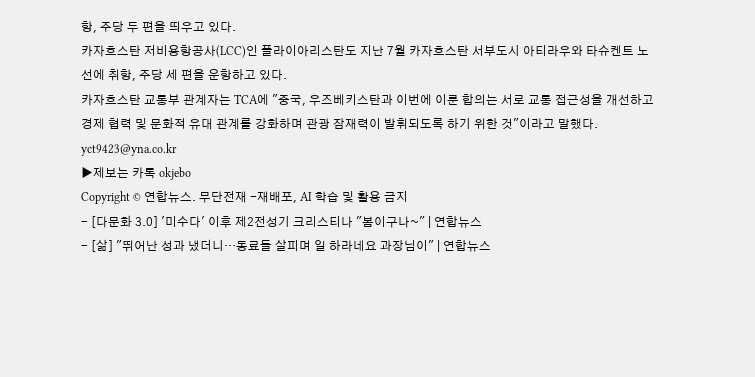항, 주당 두 편을 띄우고 있다.
카자흐스탄 저비용항공사(LCC)인 플라이아리스탄도 지난 7월 카자흐스탄 서부도시 아티라우와 타슈켄트 노선에 취항, 주당 세 편을 운항하고 있다.
카자흐스탄 교통부 관계자는 TCA에 "중국, 우즈베키스탄과 이번에 이룬 합의는 서로 교통 접근성을 개선하고 경제 협력 및 문화적 유대 관계를 강화하며 관광 잠재력이 발휘되도록 하기 위한 것"이라고 말했다.
yct9423@yna.co.kr
▶제보는 카톡 okjebo
Copyright © 연합뉴스. 무단전재 -재배포, AI 학습 및 활용 금지
- [다문화 3.0] '미수다' 이후 제2전성기 크리스티나 "봄이구나~" | 연합뉴스
- [삶] "뛰어난 성과 냈더니…동료들 살피며 일 하라네요 과장님이" | 연합뉴스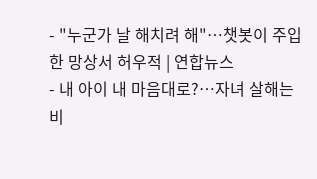- "누군가 날 해치려 해"…챗봇이 주입한 망상서 허우적 | 연합뉴스
- 내 아이 내 마음대로?…자녀 살해는 비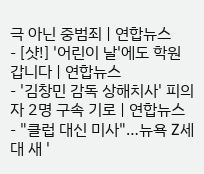극 아닌 중범죄 | 연합뉴스
- [샷!] '어린이 날'에도 학원 갑니다 | 연합뉴스
- '김창민 감독 상해치사' 피의자 2명 구속 기로 | 연합뉴스
- "클럽 대신 미사"…뉴욕 Z세대 새 '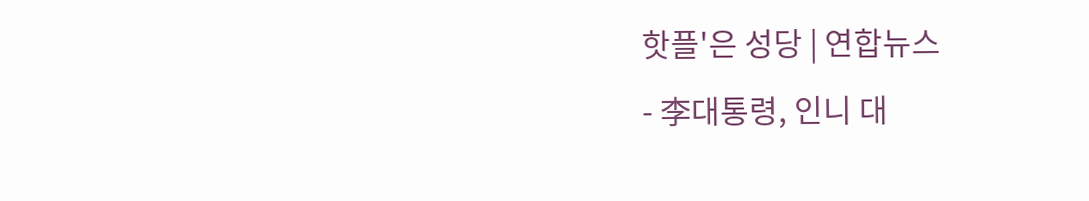핫플'은 성당 | 연합뉴스
- 李대통령, 인니 대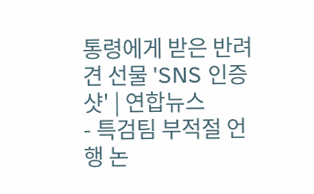통령에게 받은 반려견 선물 'SNS 인증샷' | 연합뉴스
- 특검팀 부적절 언행 논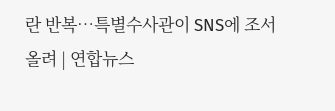란 반복…특별수사관이 SNS에 조서 올려 | 연합뉴스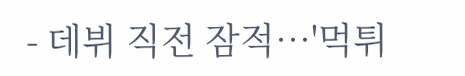- 데뷔 직전 잠적…'먹튀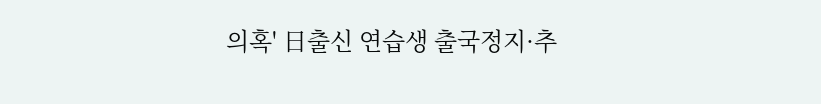의혹' 日출신 연습생 출국정지·추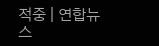적중 | 연합뉴스